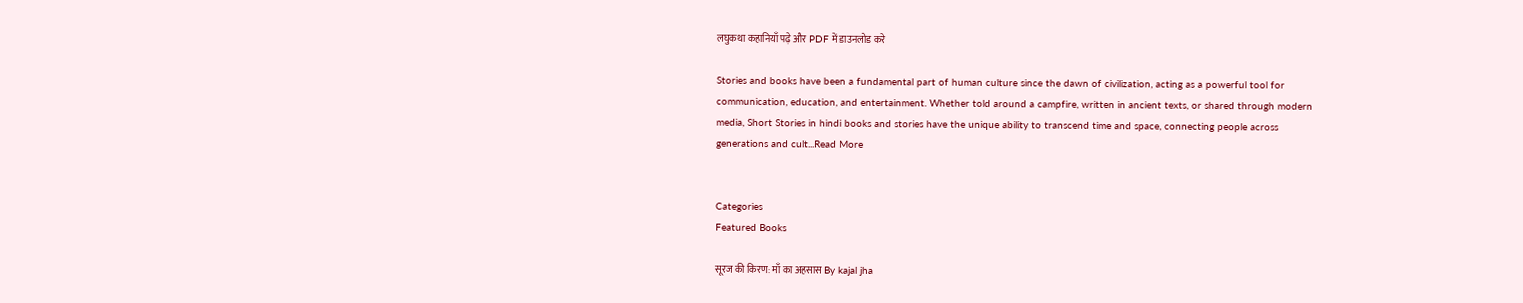लघुकथा कहानियाँ पढ़े और PDF में डाउनलोड करे

Stories and books have been a fundamental part of human culture since the dawn of civilization, acting as a powerful tool for communication, education, and entertainment. Whether told around a campfire, written in ancient texts, or shared through modern media, Short Stories in hindi books and stories have the unique ability to transcend time and space, connecting people across generations and cult...Read More


Categories
Featured Books

सूरज की किरण: माँ का अहसास By kajal jha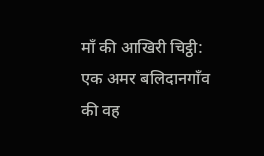माँ की आखिरी चिट्ठी: एक अमर बलिदानगाँव की वह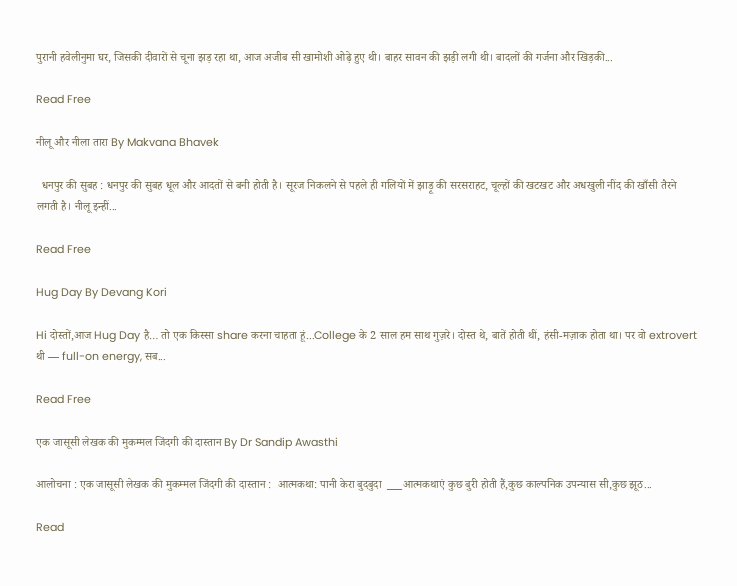पुरानी हवेलीनुमा घर, जिसकी दीवारों से चूना झड़ रहा था, आज अजीब सी खामोशी ओढ़े हुए थी। बाहर सावन की झड़ी लगी थी। बादलों की गर्जना और खिड़की...

Read Free

नीलू और नीला तारा By Makvana Bhavek

  धनपुर की सुबह : धनपुर की सुबह धूल और आदतों से बनी होती है। सूरज निकलने से पहले ही गलियों में झाड़ू की सरसराहट, चूल्हों की खटखट और अधखुली नींद की खाँसी तैरने लगती है। नीलू इन्हीं...

Read Free

Hug Day By Devang Kori

Hi दोस्तों,आज Hug Day है… तो एक किस्सा share करना चाहता हूं...College के 2 साल हम साथ गुज़रे। दोस्त थे, बातें होती थीं, हंसी-मज़ाक होता था। पर वो extrovert थी — full-on energy, सब...

Read Free

एक जासूसी लेखक की मुकम्मल जिंदगी की दास्तान By Dr Sandip Awasthi

आलोचना : एक जासूसी लेखक की मुकम्मल जिंदगी की दास्तान :  आत्मकथा: पानी केरा बुदबुदा  ___आत्मकथाएं कुछ बुरी होती हैं,कुछ काल्पनिक उपन्यास सी,कुछ झूठ...

Read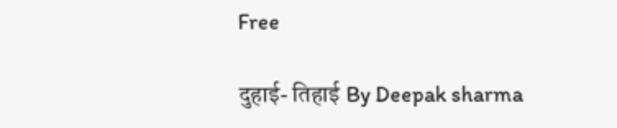Free

दुहाई- तिहाई By Deepak sharma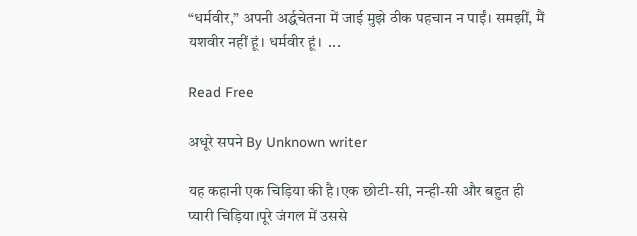“धर्मवीर,” अपनी अर्द्धचेतना में जाई मुझे ठीक पहचान न पाईं। समझीं, मैं यशवीर नहीं हूं। धर्मवीर हूं।  ...

Read Free

अधूरे सपने By Unknown writer

यह कहानी एक चिड़िया की है।एक छोटी-सी, नन्ही-सी और बहुत ही प्यारी चिड़िया।पूरे जंगल में उससे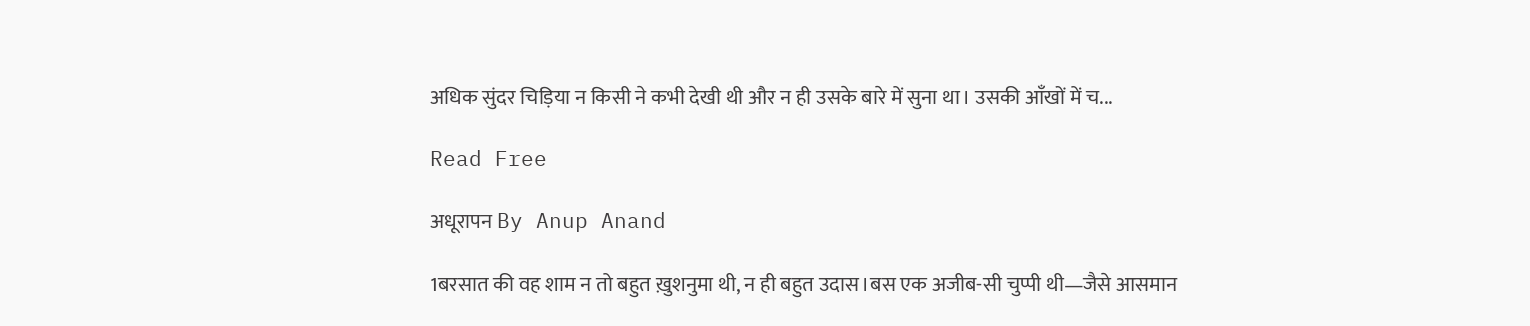अधिक सुंदर चिड़िया न किसी ने कभी देखी थी और न ही उसके बारे में सुना था। उसकी आँखों में च...

Read Free

अधूरापन By Anup Anand

1बरसात की वह शाम न तो बहुत ख़ुशनुमा थी, न ही बहुत उदास।बस एक अजीब-सी चुप्पी थी—जैसे आसमान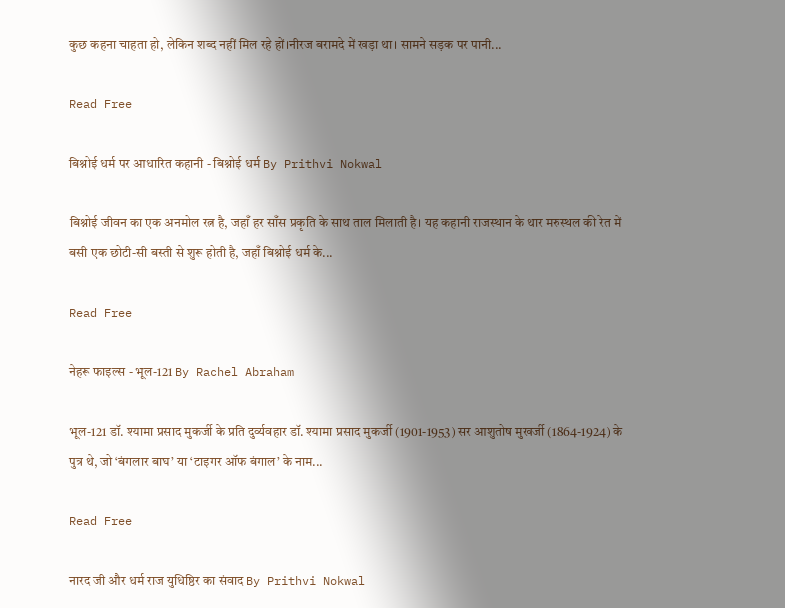कुछ कहना चाहता हो, लेकिन शब्द नहीं मिल रहे हों।नीरज बरामदे में खड़ा था। सामने सड़क पर पानी...

Read Free

बिश्नोई धर्म पर आधारित कहानी - बिश्नोई धर्म By Prithvi Nokwal

बिश्नोई जीवन का एक अनमोल रत्न है, जहाँ हर साँस प्रकृति के साथ ताल मिलाती है। यह कहानी राजस्थान के थार मरुस्थल की रेत में बसी एक छोटी-सी बस्ती से शुरू होती है, जहाँ बिश्नोई धर्म के...

Read Free

नेहरू फाइल्स - भूल-121 By Rachel Abraham

भूल-121 डॉ. श्यामा प्रसाद मुकर्जी के प्रति दुर्व्यवहार डॉ. श्यामा प्रसाद मुकर्जी (1901-1953) सर आशुतोष मुखर्जी (1864-1924) के पुत्र थे, जो ‘बंगलार बाघ’ या ‘टाइगर अ‍ॉफ बंगाल’ के नाम...

Read Free

नारद जी और धर्म राज युधिष्ठिर का संवाद By Prithvi Nokwal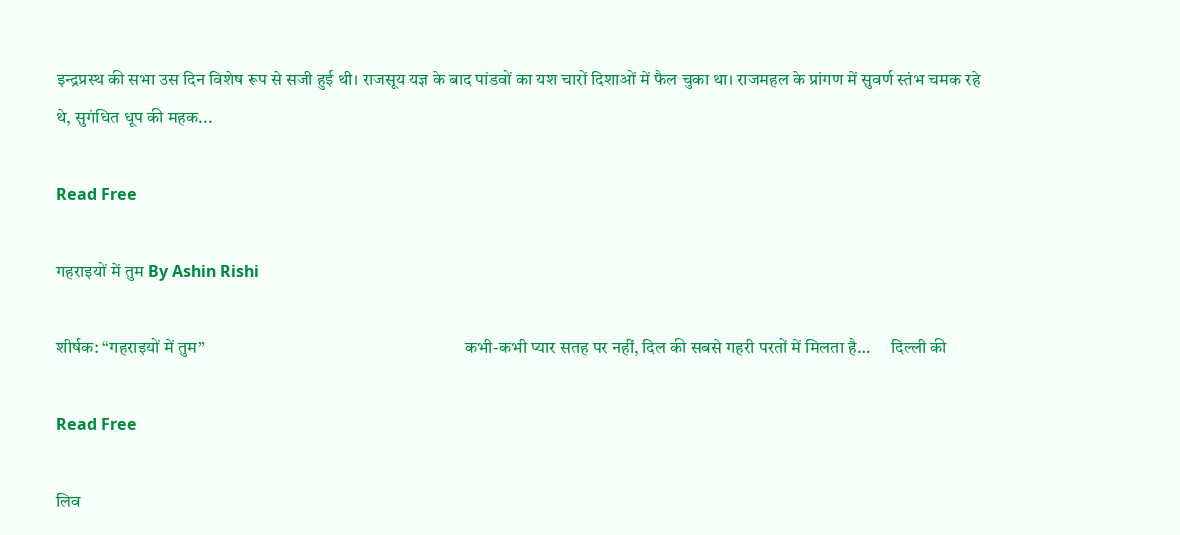इन्द्रप्रस्थ की सभा उस दिन विशेष रूप से सजी हुई थी। राजसूय यज्ञ के बाद पांडवों का यश चारों दिशाओं में फैल चुका था। राजमहल के प्रांगण में सुवर्ण स्तंभ चमक रहे थे, सुगंधित धूप की महक...

Read Free

गहराइयों में तुम By Ashin Rishi

शीर्षक: “गहराइयों में तुम”                                                                          कभी-कभी प्यार सतह पर नहीं, दिल की सबसे गहरी परतों में मिलता है…      दिल्ली की

Read Free

लिव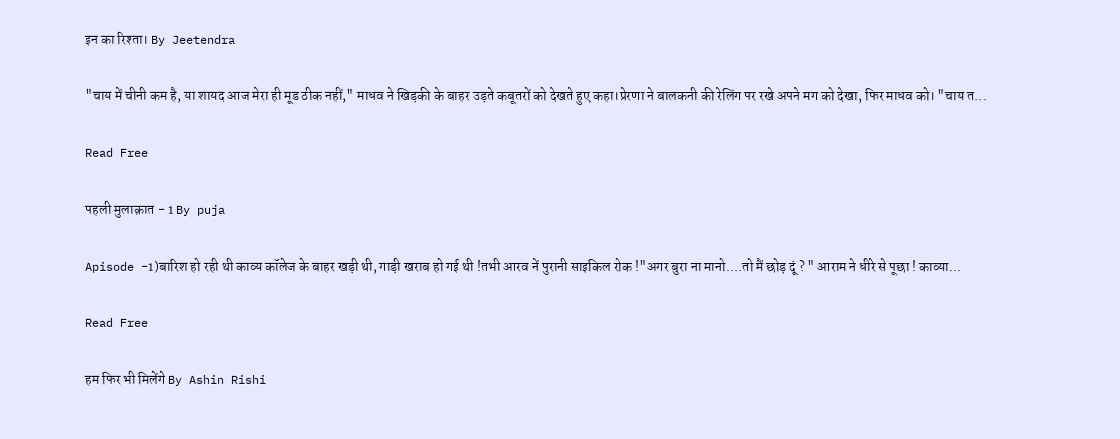इन का रिश्ता। By Jeetendra

"चाय में चीनी कम है, या शायद आज मेरा ही मूड ठीक नहीं," माधव ने खिड़की के बाहर उड़ते कबूतरों को देखते हुए कहा।प्रेरणा ने बालकनी की रेलिंग पर रखे अपने मग को देखा, फिर माधव को। "चाय त...

Read Free

पहली मुलाक़ात - 1 By puja

Apisode -1)बारिश हो रही थी काव्य कॉलेज के बाहर खड़ी थी‍, गाड़ी खराब हो गई थी !तभी आरव नें पुरानी साइकिल रोक !"अगर बुरा ना मानो....तो मैं छोड़ दूं ? " आराम ने धीरे से पूछा ! काव्या...

Read Free

हम फिर भी मिलेंगे By Ashin Rishi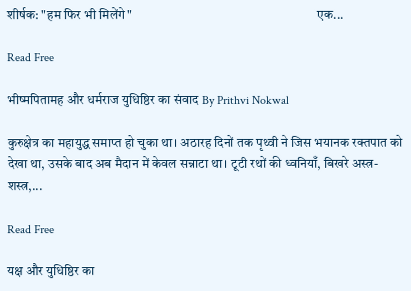शीर्षक: "हम फिर भी मिलेंगे"                                                                      एक...

Read Free

भीष्मपितामह और धर्मराज युधिष्ठिर का संवाद By Prithvi Nokwal

कुरुक्षेत्र का महायुद्ध समाप्त हो चुका था। अठारह दिनों तक पृथ्वी ने जिस भयानक रक्तपात को देखा था, उसके बाद अब मैदान में केवल सन्नाटा था। टूटी रथों की ध्वनियाँ, बिखरे अस्त्र-शस्त्र,...

Read Free

यक्ष और युधिष्ठिर का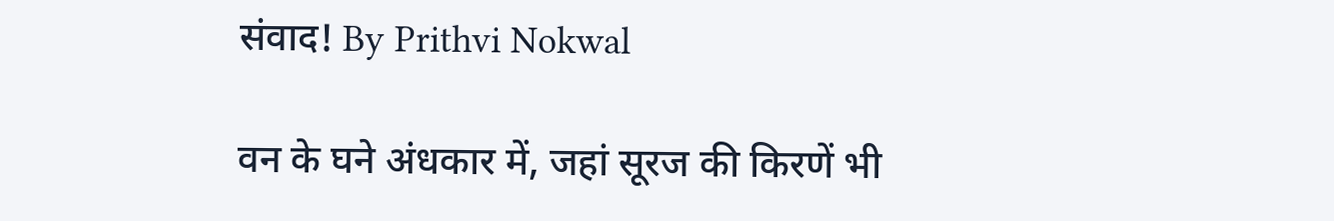संवाद! By Prithvi Nokwal

वन के घने अंधकार में, जहां सूरज की किरणें भी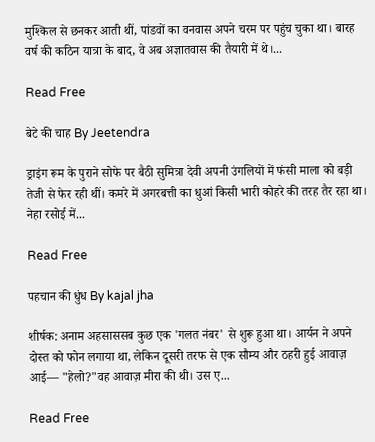मुश्किल से छनकर आती थीं, पांडवों का वनवास अपने चरम पर पहुंच चुका था। बारह वर्ष की कठिन यात्रा के बाद, वे अब अज्ञातवास की तैयारी में थे।...

Read Free

बेटे की चाह By Jeetendra

ड्राइंग रूम के पुराने सोफे पर बैठी सुमित्रा देवी अपनी उंगलियों में फंसी माला को बड़ी तेजी से फेर रही थीं। कमरे में अगरबत्ती का धुआं किसी भारी कोहरे की तरह तैर रहा था। नेहा रसोई में...

Read Free

पहचान की धुंध By kajal jha

शीर्षक: अनाम अहसाससब कुछ एक 'गलत नंबर' से शुरू हुआ था। आर्यन ने अपने दोस्त को फोन लगाया था, लेकिन दूसरी तरफ से एक सौम्य और ठहरी हुई आवाज़ आई— "हेलो?"वह आवाज़ मीरा की थी। उस ए...

Read Free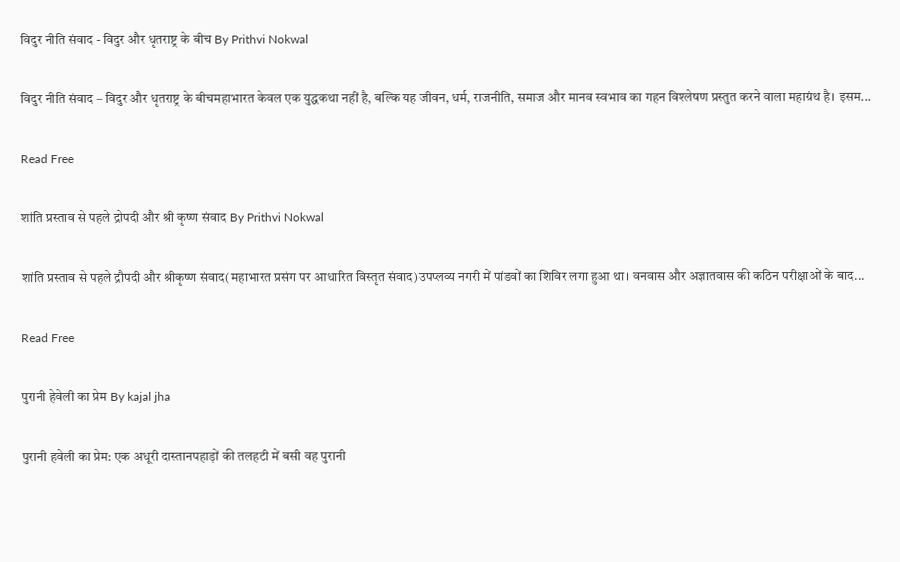विदुर नीति संवाद - विदुर और धृतराष्ट्र के बीच By Prithvi Nokwal

विदुर नीति संवाद – विदुर और धृतराष्ट्र के बीचमहाभारत केवल एक युद्धकथा नहीं है, बल्कि यह जीवन, धर्म, राजनीति, समाज और मानव स्वभाव का गहन विश्लेषण प्रस्तुत करने वाला महाग्रंथ है। इसम...

Read Free

शांति प्रस्ताव से पहले द्रोपदी और श्री कृष्ण संवाद By Prithvi Nokwal

शांति प्रस्ताव से पहले द्रौपदी और श्रीकृष्ण संवाद(महाभारत प्रसंग पर आधारित विस्तृत संवाद)उपप्लव्य नगरी में पांडवों का शिविर लगा हुआ था। वनवास और अज्ञातवास की कठिन परीक्षाओं के बाद...

Read Free

पुरानी हेवेली का प्रेम By kajal jha

पुरानी हवेली का प्रेम: एक अधूरी दास्तानपहाड़ों की तलहटी में बसी वह पुरानी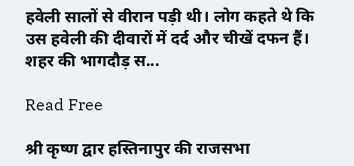हवेली सालों से वीरान पड़ी थी। लोग कहते थे कि उस हवेली की दीवारों में दर्द और चीखें दफन हैं। शहर की भागदौड़ स...

Read Free

श्री कृष्ण द्वार हस्तिनापुर की राजसभा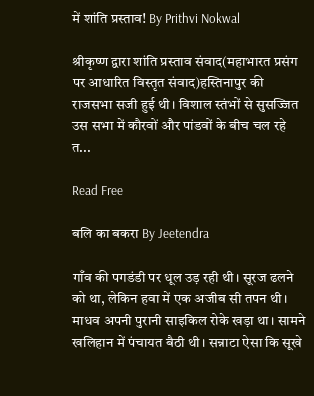में शांति प्रस्ताव! By Prithvi Nokwal

श्रीकृष्ण द्वारा शांति प्रस्ताव संवाद(महाभारत प्रसंग पर आधारित विस्तृत संवाद)हस्तिनापुर की राजसभा सजी हुई थी। विशाल स्तंभों से सुसज्जित उस सभा में कौरवों और पांडवों के बीच चल रहे त...

Read Free

बलि का बकरा By Jeetendra

गाँव की पगडंडी पर धूल उड़ रही थी। सूरज ढलने को था, लेकिन हवा में एक अजीब सी तपन थी। माधव अपनी पुरानी साइकिल रोके खड़ा था। सामने खलिहान में पंचायत बैठी थी। सन्नाटा ऐसा कि सूखे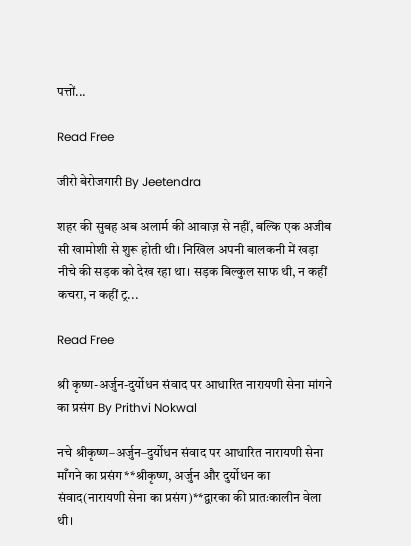पत्तों...

Read Free

जीरो बेरोजगारी By Jeetendra

शहर की सुबह अब अलार्म की आवाज़ से नहीं, बल्कि एक अजीब सी खामोशी से शुरू होती थी। निखिल अपनी बालकनी में खड़ा नीचे की सड़क को देख रहा था। सड़क बिल्कुल साफ थी, न कहीं कचरा, न कहीं ट्र...

Read Free

श्री कृष्ण-अर्जुन-दुर्योधन संवाद पर आधारित नारायणी सेना मांगने का प्रसंग By Prithvi Nokwal

नचे श्रीकृष्ण–अर्जुन–दुर्योधन संवाद पर आधारित नारायणी सेना माँगने का प्रसंग**श्रीकृष्ण, अर्जुन और दुर्योधन का संवाद(नारायणी सेना का प्रसंग)**द्वारका की प्रातःकालीन वेला थी।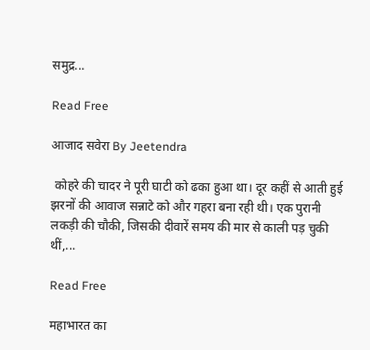समुद्र...

Read Free

आजाद सवेरा By Jeetendra

 कोहरे की चादर ने पूरी घाटी को ढका हुआ था। दूर कहीं से आती हुई झरनों की आवाज सन्नाटे को और गहरा बना रही थी। एक पुरानी लकड़ी की चौकी, जिसकी दीवारें समय की मार से काली पड़ चुकी थीं,...

Read Free

महाभारत का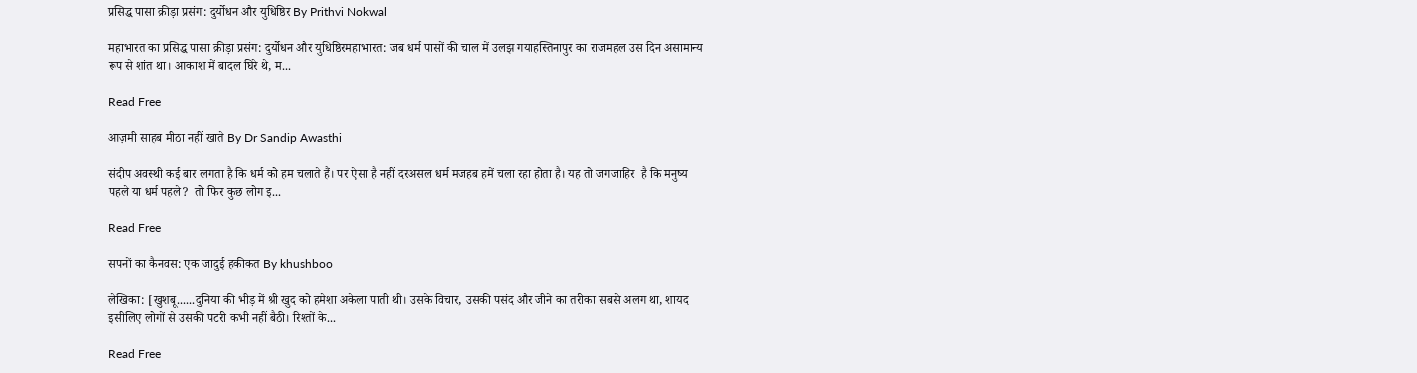प्रसिद्ध पासा क्रीड़ा प्रसंग: दुर्योधन और युधिष्ठिर By Prithvi Nokwal

महाभारत का प्रसिद्ध पासा क्रीड़ा प्रसंग: दुर्योधन और युधिष्ठिरमहाभारत: जब धर्म पासों की चाल में उलझ गयाहस्तिनापुर का राजमहल उस दिन असामान्य रूप से शांत था। आकाश में बादल घिरे थे, म...

Read Free

आज़मी साहब मीठा नहीं खाते By Dr Sandip Awasthi

संदीप अवस्थी कई बार लगता है कि धर्म को हम चलाते हैं। पर ऐसा है नहीं दरअसल धर्म मजहब हमें चला रहा होता है। यह तो जगजाहिर  है कि मनुष्य पहले या धर्म पहले?  तो फिर कुछ लोग इ...

Read Free

सपनों का कैनवस: एक जादुई हकीकत By khushboo

लेखिका: [खुशबू......दुनिया की भीड़ में श्री खुद को हमेशा अकेला पाती थी। उसके विचार, उसकी पसंद और जीने का तरीका सबसे अलग था, शायद इसीलिए लोगों से उसकी पटरी कभी नहीं बैठी। रिश्तों के...

Read Free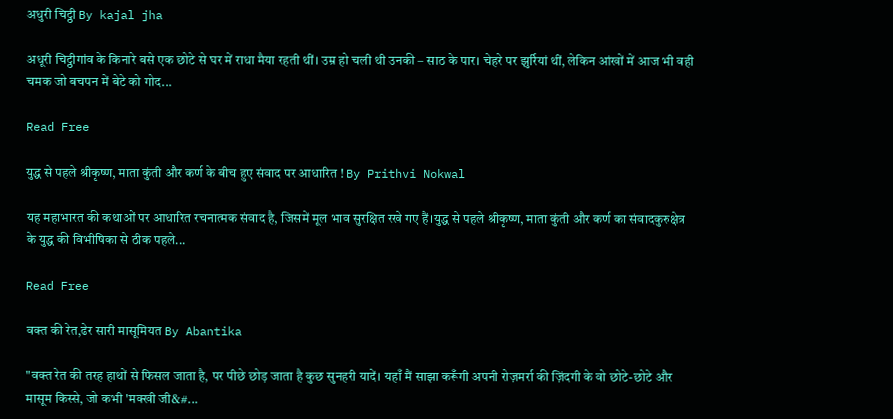अधुरी चिट्ठी By kajal jha

अधूरी चिट्ठीगांव के किनारे बसे एक छोटे से घर में राधा मैया रहती थीं। उम्र हो चली थी उनकी – साठ के पार। चेहरे पर झुर्रियां थीं, लेकिन आंखों में आज भी वही चमक जो बचपन में बेटे को गोद...

Read Free

युद्ध से पहले श्रीकृष्ण, माता कुंती और कर्ण के बीच हुए संवाद पर आधारित ! By Prithvi Nokwal

यह महाभारत की कथाओं पर आधारित रचनात्मक संवाद है, जिसमें मूल भाव सुरक्षित रखे गए हैं।युद्ध से पहले श्रीकृष्ण, माता कुंती और कर्ण का संवादकुरुक्षेत्र के युद्ध की विभीषिका से ठीक पहले...

Read Free

वक्त की रेत,ढेर सारी मासूमियत By Abantika

"वक्त रेत की तरह हाथों से फिसल जाता है, पर पीछे छोड़ जाता है कुछ सुनहरी यादें। यहाँ मैं साझा करूँगी अपनी रोज़मर्रा की ज़िंदगी के वो छोटे-छोटे और मासूम किस्से, जो कभी 'मक्खी जी&#...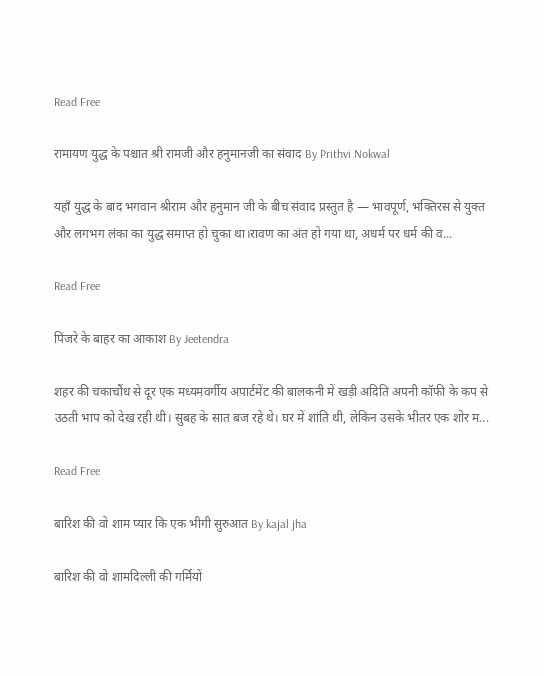Read Free

रामायण युद्ध के पश्चात श्री रामजी और हनुमानजी का संवाद By Prithvi Nokwal

यहाँ युद्ध के बाद भगवान श्रीराम और हनुमान जी के बीच संवाद प्रस्तुत है — भावपूर्ण, भक्तिरस से युक्त और लगभग लंका का युद्ध समाप्त हो चुका था।रावण का अंत हो गया था, अधर्म पर धर्म की व...

Read Free

पिंजरे के बाहर का आकाश By Jeetendra

शहर की चकाचौंध से दूर एक मध्यमवर्गीय अपार्टमेंट की बालकनी में खड़ी अदिति अपनी कॉफी के कप से उठती भाप को देख रही थी। सुबह के सात बज रहे थे। घर में शांति थी, लेकिन उसके भीतर एक शोर म...

Read Free

बारिश की वो शाम प्यार कि एक भीगी सुरुआत By kajal jha

बारिश की वो शामदिल्ली की गर्मियों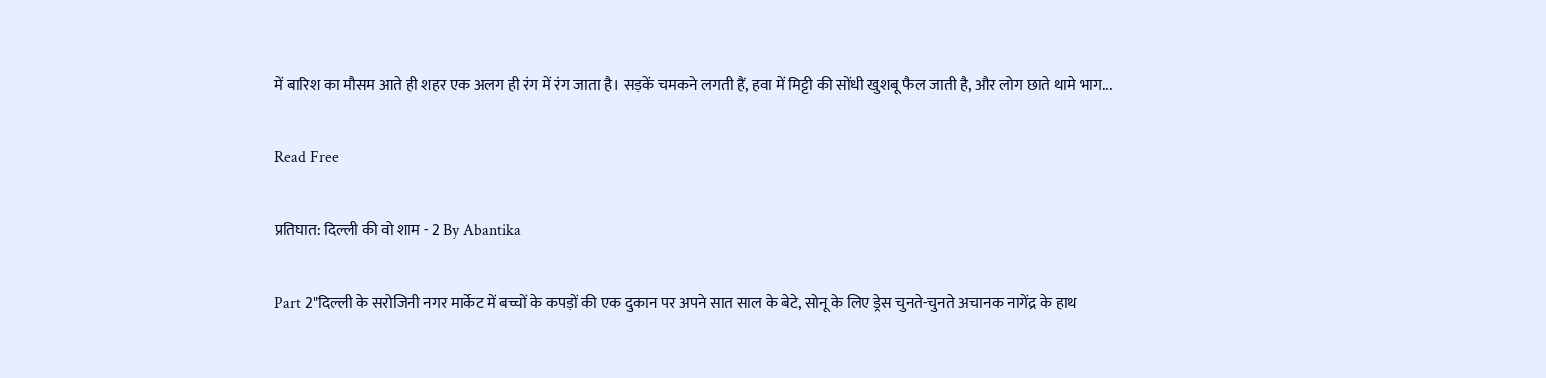में बारिश का मौसम आते ही शहर एक अलग ही रंग में रंग जाता है। सड़कें चमकने लगती हैं, हवा में मिट्टी की सोंधी खुशबू फैल जाती है, और लोग छाते थामे भाग...

Read Free

प्रतिघात: दिल्ली की वो शाम - 2 By Abantika

Part 2"दिल्ली के सरोजिनी नगर मार्केट में बच्चों के कपड़ों की एक दुकान पर अपने सात साल के बेटे, सोनू के लिए ड्रेस चुनते-चुनते अचानक नागेंद्र के हाथ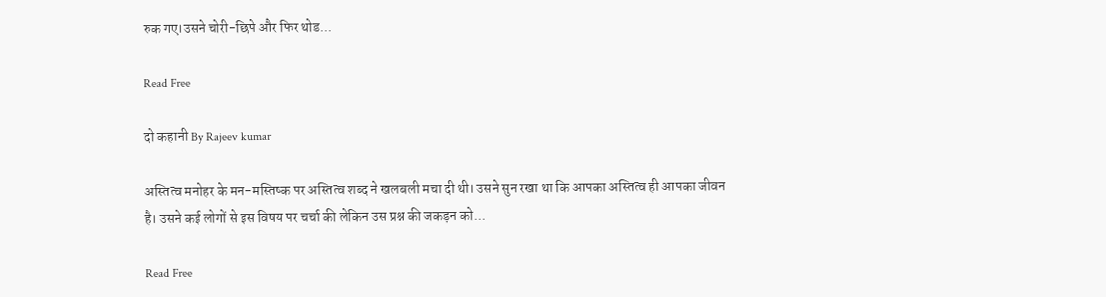रुक गए।उसने चोरी-छिपे और फिर थोड...

Read Free

दो कहानी By Rajeev kumar

अस्तित्व मनोहर के मन-मस्तिष्क पर अस्तित्व शब्द ने खलबली मचा दी थी। उसने सुन रखा था कि आपका अस्तित्व ही आपका जीवन है। उसने कई लोगों से इस विषय पर चर्चा की लेकिन उस प्रश्न की जकड़न को...

Read Free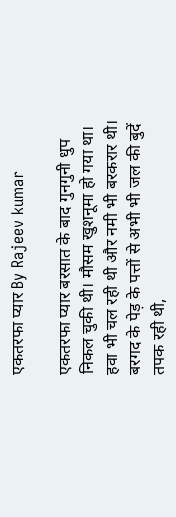एकतरफा प्यार By Rajeev kumar

एकतरफा प्यार बरसात के बाद गुनगुनी धुप निकल चुकी थी। मौसम खुशनूमा हो गया था। हवा भी चल रही थी और नमी भी बरकरार थी। बरगद के पेड़ के पत्तों से अभी भी जल की बुदें तपक रही थी,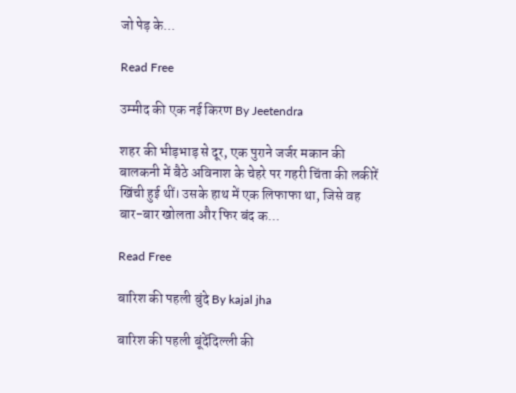जो पेड़ के...

Read Free

उम्मीद की एक नई किरण By Jeetendra

शहर की भीड़भाड़ से दूर, एक पुराने जर्जर मकान की बालकनी में बैठे अविनाश के चेहरे पर गहरी चिंता की लकीरें खिंची हुई थीं। उसके हाथ में एक लिफाफा था, जिसे वह बार-बार खोलता और फिर बंद क...

Read Free

बारिश की पहली बुंदे By kajal jha

बारिश की पहली बूंदेंदिल्ली की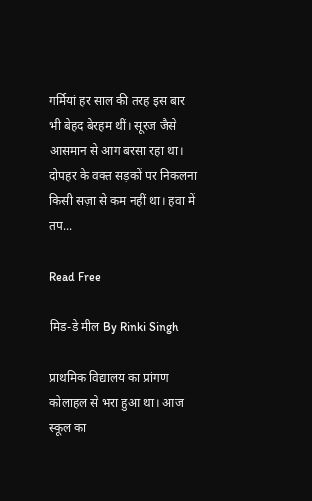गर्मियां हर साल की तरह इस बार भी बेहद बेरहम थीं। सूरज जैसे आसमान से आग बरसा रहा था। दोपहर के वक्त सड़कों पर निकलना किसी सज़ा से कम नहीं था। हवा में तप...

Read Free

मिड-डे मील By Rinki Singh

प्राथमिक विद्यालय का प्रांगण कोलाहल से भरा हुआ था। आज स्कूल का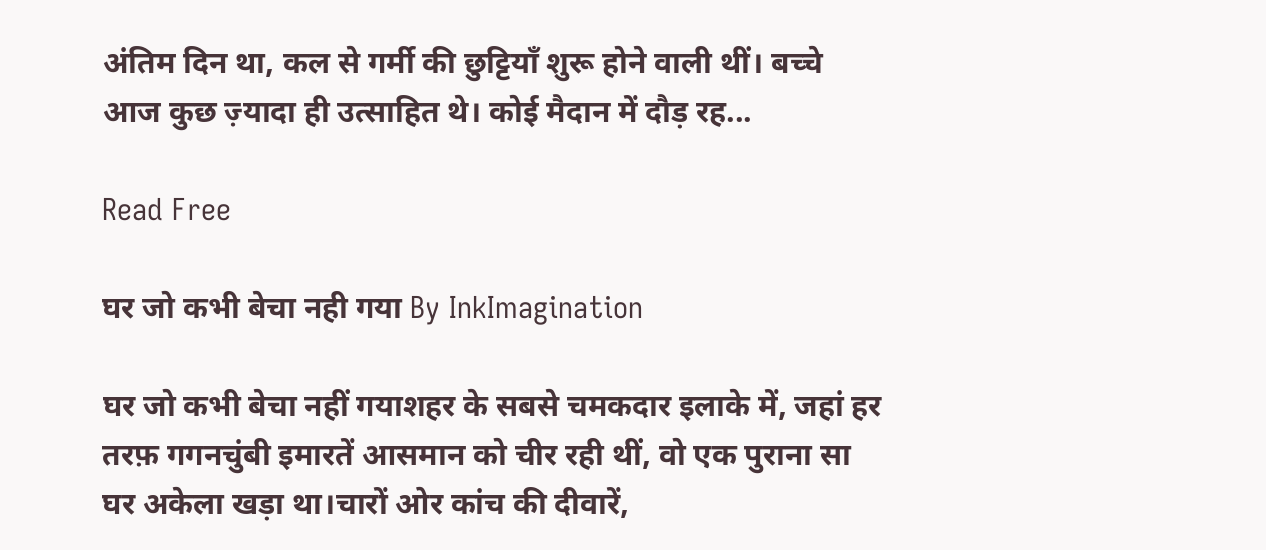अंतिम दिन था, कल से गर्मी की छुट्टियाँ शुरू होने वाली थीं। बच्चे आज कुछ ज़्यादा ही उत्साहित थे। कोई मैदान में दौड़ रह...

Read Free

घर जो कभी बेचा नही गया By InkImagination

घर जो कभी बेचा नहीं गयाशहर के सबसे चमकदार इलाके में, जहां हर तरफ़ गगनचुंबी इमारतें आसमान को चीर रही थीं, वो एक पुराना सा घर अकेला खड़ा था।चारों ओर कांच की दीवारें,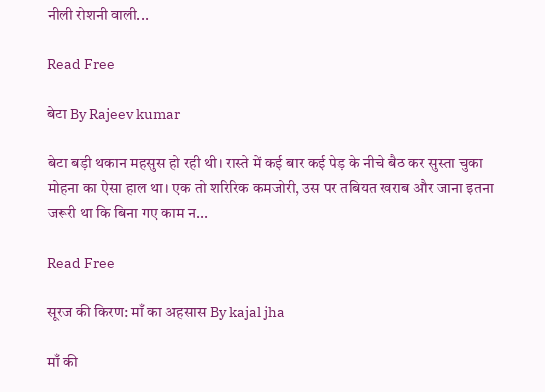नीली रोशनी वाली...

Read Free

बेटा By Rajeev kumar

बेटा बड़ी थकान महसुस हो रही थी। रास्ते में कई बार कई पेड़ के नीचे बैठ कर सुस्ता चुका मोहना का ऐसा हाल था। एक तो शरिरिक कमजोरी, उस पर तबियत खराब और जाना इतना जरूरी था कि बिना गए काम न...

Read Free

सूरज की किरण: माँ का अहसास By kajal jha

माँ की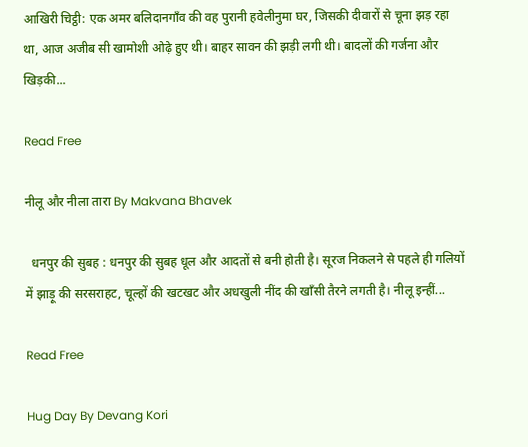आखिरी चिट्ठी: एक अमर बलिदानगाँव की वह पुरानी हवेलीनुमा घर, जिसकी दीवारों से चूना झड़ रहा था, आज अजीब सी खामोशी ओढ़े हुए थी। बाहर सावन की झड़ी लगी थी। बादलों की गर्जना और खिड़की...

Read Free

नीलू और नीला तारा By Makvana Bhavek

  धनपुर की सुबह : धनपुर की सुबह धूल और आदतों से बनी होती है। सूरज निकलने से पहले ही गलियों में झाड़ू की सरसराहट, चूल्हों की खटखट और अधखुली नींद की खाँसी तैरने लगती है। नीलू इन्हीं...

Read Free

Hug Day By Devang Kori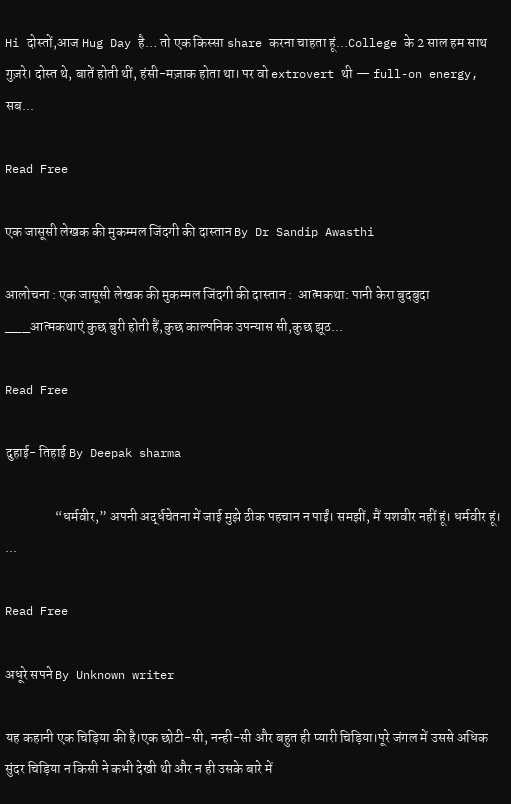Hi दोस्तों,आज Hug Day है… तो एक किस्सा share करना चाहता हूं...College के 2 साल हम साथ गुज़रे। दोस्त थे, बातें होती थीं, हंसी-मज़ाक होता था। पर वो extrovert थी — full-on energy, सब...

Read Free

एक जासूसी लेखक की मुकम्मल जिंदगी की दास्तान By Dr Sandip Awasthi

आलोचना : एक जासूसी लेखक की मुकम्मल जिंदगी की दास्तान :  आत्मकथा: पानी केरा बुदबुदा  ___आत्मकथाएं कुछ बुरी होती हैं,कुछ काल्पनिक उपन्यास सी,कुछ झूठ...

Read Free

दुहाई- तिहाई By Deepak sharma

                  “धर्मवीर,” अपनी अर्द्धचेतना में जाई मुझे ठीक पहचान न पाईं। समझीं, मैं यशवीर नहीं हूं। धर्मवीर हूं।  ...

Read Free

अधूरे सपने By Unknown writer

यह कहानी एक चिड़िया की है।एक छोटी-सी, नन्ही-सी और बहुत ही प्यारी चिड़िया।पूरे जंगल में उससे अधिक सुंदर चिड़िया न किसी ने कभी देखी थी और न ही उसके बारे में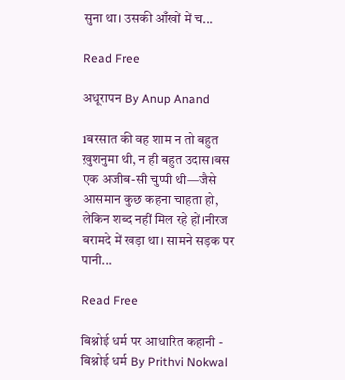सुना था। उसकी आँखों में च...

Read Free

अधूरापन By Anup Anand

1बरसात की वह शाम न तो बहुत ख़ुशनुमा थी, न ही बहुत उदास।बस एक अजीब-सी चुप्पी थी—जैसे आसमान कुछ कहना चाहता हो, लेकिन शब्द नहीं मिल रहे हों।नीरज बरामदे में खड़ा था। सामने सड़क पर पानी...

Read Free

बिश्नोई धर्म पर आधारित कहानी - बिश्नोई धर्म By Prithvi Nokwal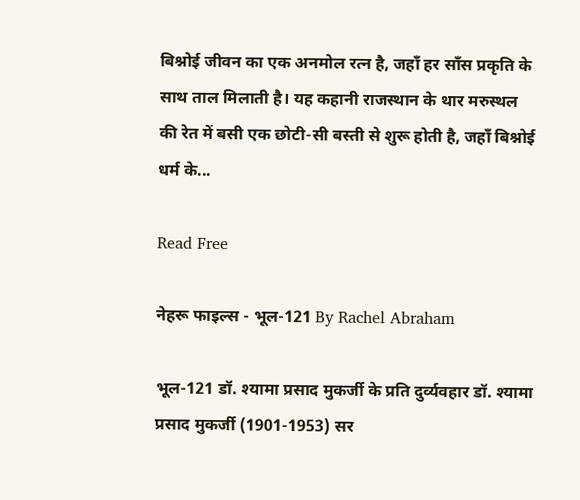बिश्नोई जीवन का एक अनमोल रत्न है, जहाँ हर साँस प्रकृति के साथ ताल मिलाती है। यह कहानी राजस्थान के थार मरुस्थल की रेत में बसी एक छोटी-सी बस्ती से शुरू होती है, जहाँ बिश्नोई धर्म के...

Read Free

नेहरू फाइल्स - भूल-121 By Rachel Abraham

भूल-121 डॉ. श्यामा प्रसाद मुकर्जी के प्रति दुर्व्यवहार डॉ. श्यामा प्रसाद मुकर्जी (1901-1953) सर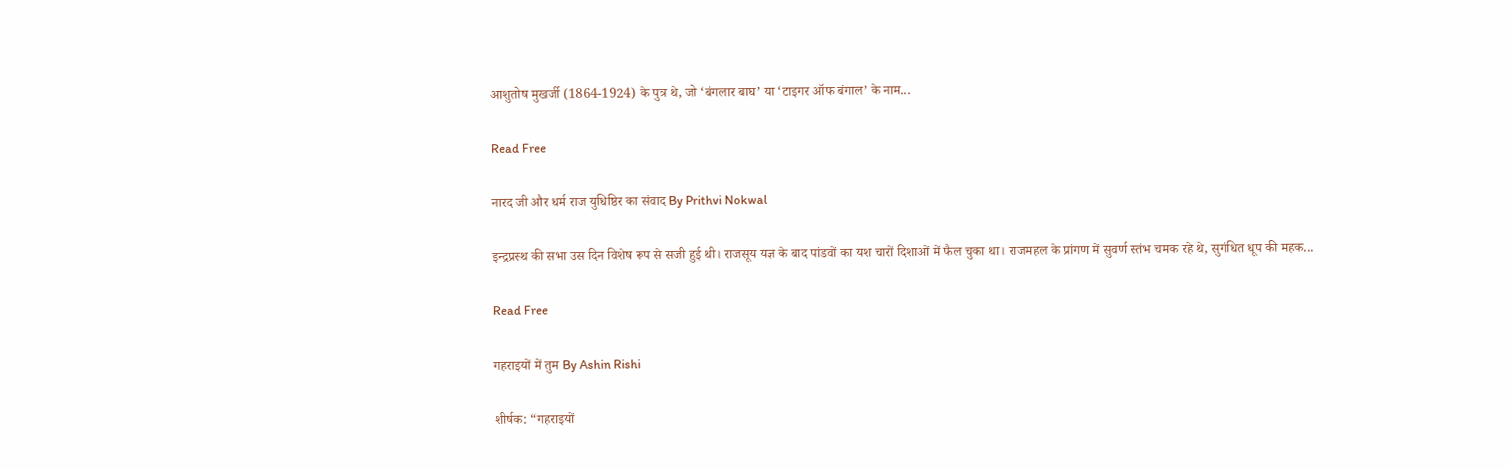आशुतोष मुखर्जी (1864-1924) के पुत्र थे, जो ‘बंगलार बाघ’ या ‘टाइगर अ‍ॉफ बंगाल’ के नाम...

Read Free

नारद जी और धर्म राज युधिष्ठिर का संवाद By Prithvi Nokwal

इन्द्रप्रस्थ की सभा उस दिन विशेष रूप से सजी हुई थी। राजसूय यज्ञ के बाद पांडवों का यश चारों दिशाओं में फैल चुका था। राजमहल के प्रांगण में सुवर्ण स्तंभ चमक रहे थे, सुगंधित धूप की महक...

Read Free

गहराइयों में तुम By Ashin Rishi

शीर्षक: “गहराइयों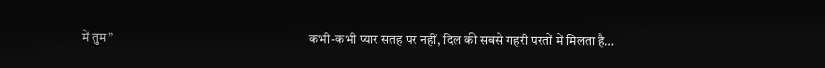में तुम”                                                                          कभी-कभी प्यार सतह पर नहीं, दिल की सबसे गहरी परतों में मिलता है…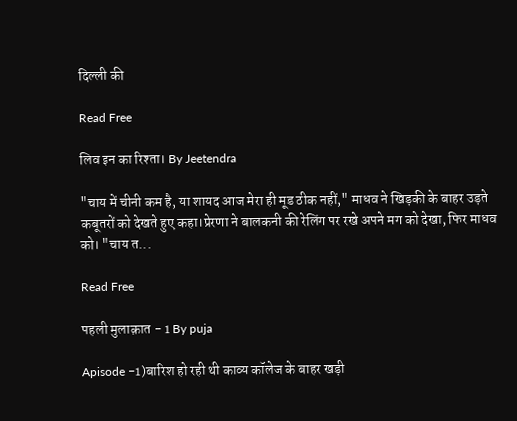दिल्ली की

Read Free

लिव इन का रिश्ता। By Jeetendra

"चाय में चीनी कम है, या शायद आज मेरा ही मूड ठीक नहीं," माधव ने खिड़की के बाहर उड़ते कबूतरों को देखते हुए कहा।प्रेरणा ने बालकनी की रेलिंग पर रखे अपने मग को देखा, फिर माधव को। "चाय त...

Read Free

पहली मुलाक़ात - 1 By puja

Apisode -1)बारिश हो रही थी काव्य कॉलेज के बाहर खड़ी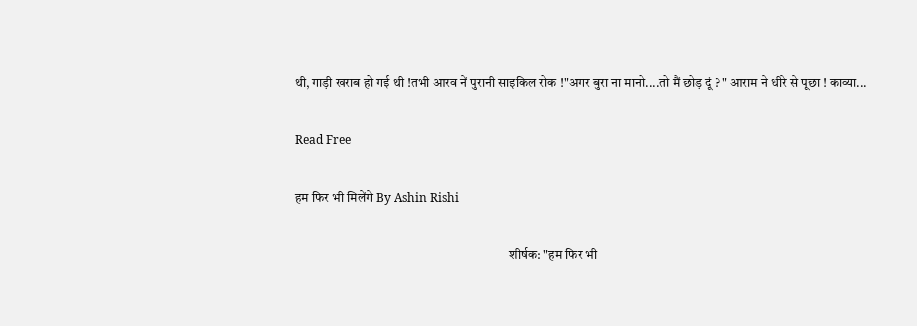थी‍, गाड़ी खराब हो गई थी !तभी आरव नें पुरानी साइकिल रोक !"अगर बुरा ना मानो....तो मैं छोड़ दूं ? " आराम ने धीरे से पूछा ! काव्या...

Read Free

हम फिर भी मिलेंगे By Ashin Rishi

                                                                                 शीर्षक: "हम फिर भी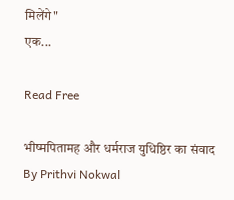मिलेंगे"                                                                      एक...

Read Free

भीष्मपितामह और धर्मराज युधिष्ठिर का संवाद By Prithvi Nokwal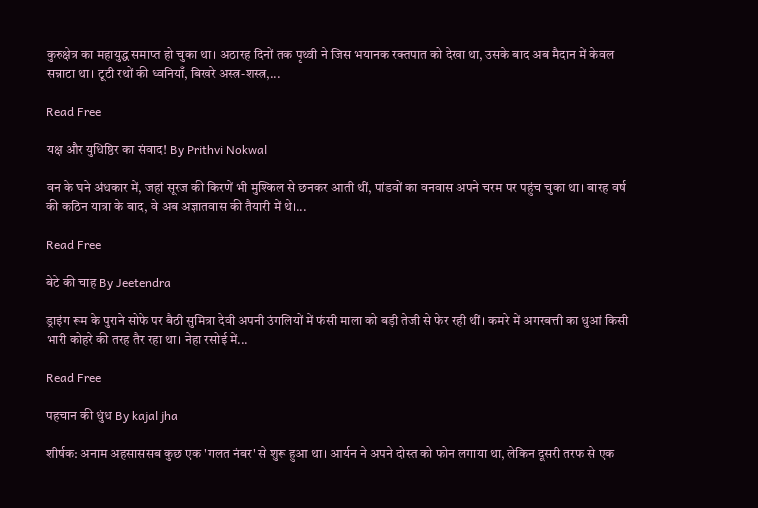कुरुक्षेत्र का महायुद्ध समाप्त हो चुका था। अठारह दिनों तक पृथ्वी ने जिस भयानक रक्तपात को देखा था, उसके बाद अब मैदान में केवल सन्नाटा था। टूटी रथों की ध्वनियाँ, बिखरे अस्त्र-शस्त्र,...

Read Free

यक्ष और युधिष्ठिर का संवाद! By Prithvi Nokwal

वन के घने अंधकार में, जहां सूरज की किरणें भी मुश्किल से छनकर आती थीं, पांडवों का वनवास अपने चरम पर पहुंच चुका था। बारह वर्ष की कठिन यात्रा के बाद, वे अब अज्ञातवास की तैयारी में थे।...

Read Free

बेटे की चाह By Jeetendra

ड्राइंग रूम के पुराने सोफे पर बैठी सुमित्रा देवी अपनी उंगलियों में फंसी माला को बड़ी तेजी से फेर रही थीं। कमरे में अगरबत्ती का धुआं किसी भारी कोहरे की तरह तैर रहा था। नेहा रसोई में...

Read Free

पहचान की धुंध By kajal jha

शीर्षक: अनाम अहसाससब कुछ एक 'गलत नंबर' से शुरू हुआ था। आर्यन ने अपने दोस्त को फोन लगाया था, लेकिन दूसरी तरफ से एक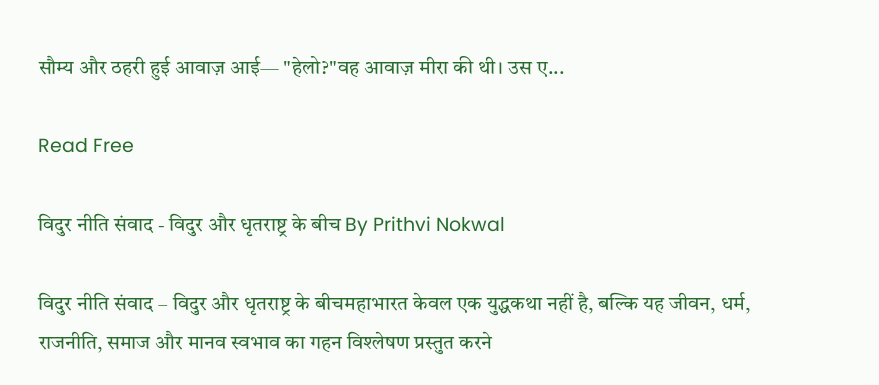सौम्य और ठहरी हुई आवाज़ आई— "हेलो?"वह आवाज़ मीरा की थी। उस ए...

Read Free

विदुर नीति संवाद - विदुर और धृतराष्ट्र के बीच By Prithvi Nokwal

विदुर नीति संवाद – विदुर और धृतराष्ट्र के बीचमहाभारत केवल एक युद्धकथा नहीं है, बल्कि यह जीवन, धर्म, राजनीति, समाज और मानव स्वभाव का गहन विश्लेषण प्रस्तुत करने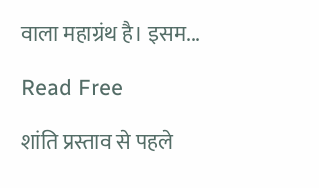वाला महाग्रंथ है। इसम...

Read Free

शांति प्रस्ताव से पहले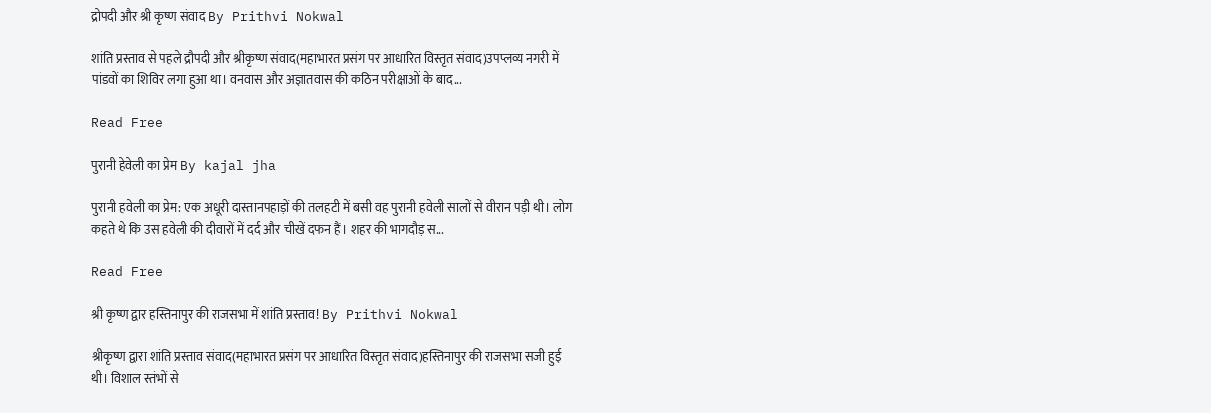द्रोपदी और श्री कृष्ण संवाद By Prithvi Nokwal

शांति प्रस्ताव से पहले द्रौपदी और श्रीकृष्ण संवाद(महाभारत प्रसंग पर आधारित विस्तृत संवाद)उपप्लव्य नगरी में पांडवों का शिविर लगा हुआ था। वनवास और अज्ञातवास की कठिन परीक्षाओं के बाद...

Read Free

पुरानी हेवेली का प्रेम By kajal jha

पुरानी हवेली का प्रेम: एक अधूरी दास्तानपहाड़ों की तलहटी में बसी वह पुरानी हवेली सालों से वीरान पड़ी थी। लोग कहते थे कि उस हवेली की दीवारों में दर्द और चीखें दफन हैं। शहर की भागदौड़ स...

Read Free

श्री कृष्ण द्वार हस्तिनापुर की राजसभा में शांति प्रस्ताव! By Prithvi Nokwal

श्रीकृष्ण द्वारा शांति प्रस्ताव संवाद(महाभारत प्रसंग पर आधारित विस्तृत संवाद)हस्तिनापुर की राजसभा सजी हुई थी। विशाल स्तंभों से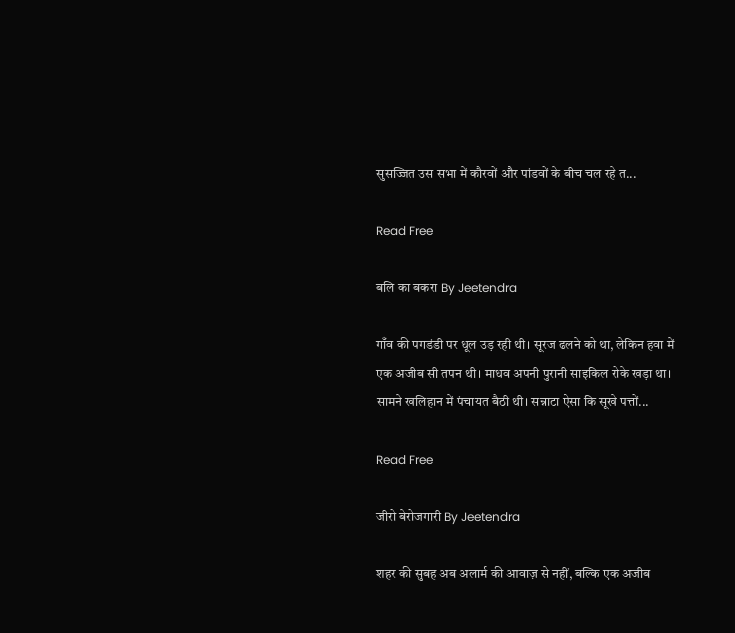सुसज्जित उस सभा में कौरवों और पांडवों के बीच चल रहे त...

Read Free

बलि का बकरा By Jeetendra

गाँव की पगडंडी पर धूल उड़ रही थी। सूरज ढलने को था, लेकिन हवा में एक अजीब सी तपन थी। माधव अपनी पुरानी साइकिल रोके खड़ा था। सामने खलिहान में पंचायत बैठी थी। सन्नाटा ऐसा कि सूखे पत्तों...

Read Free

जीरो बेरोजगारी By Jeetendra

शहर की सुबह अब अलार्म की आवाज़ से नहीं, बल्कि एक अजीब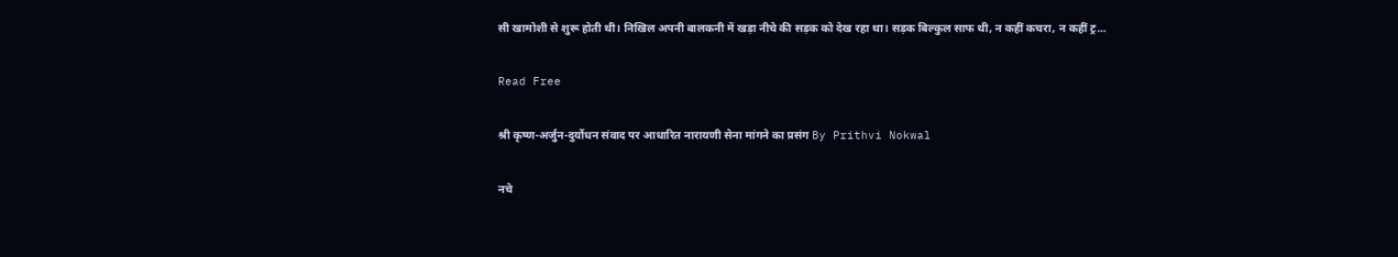सी खामोशी से शुरू होती थी। निखिल अपनी बालकनी में खड़ा नीचे की सड़क को देख रहा था। सड़क बिल्कुल साफ थी, न कहीं कचरा, न कहीं ट्र...

Read Free

श्री कृष्ण-अर्जुन-दुर्योधन संवाद पर आधारित नारायणी सेना मांगने का प्रसंग By Prithvi Nokwal

नचे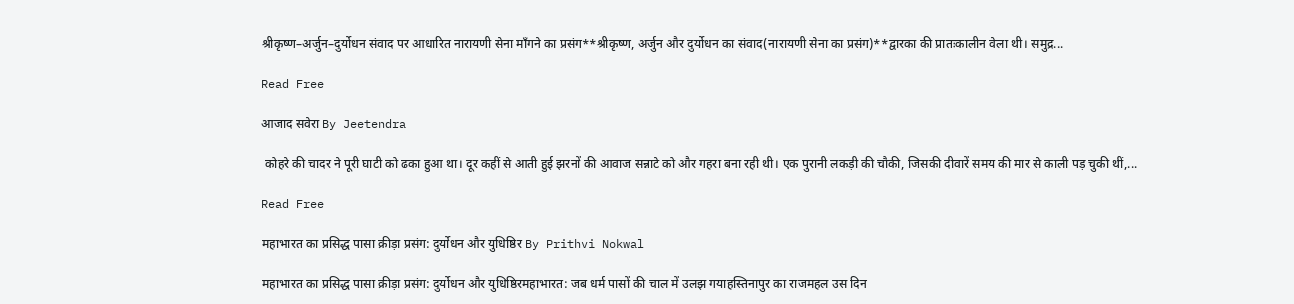श्रीकृष्ण–अर्जुन–दुर्योधन संवाद पर आधारित नारायणी सेना माँगने का प्रसंग**श्रीकृष्ण, अर्जुन और दुर्योधन का संवाद(नारायणी सेना का प्रसंग)**द्वारका की प्रातःकालीन वेला थी। समुद्र...

Read Free

आजाद सवेरा By Jeetendra

 कोहरे की चादर ने पूरी घाटी को ढका हुआ था। दूर कहीं से आती हुई झरनों की आवाज सन्नाटे को और गहरा बना रही थी। एक पुरानी लकड़ी की चौकी, जिसकी दीवारें समय की मार से काली पड़ चुकी थीं,...

Read Free

महाभारत का प्रसिद्ध पासा क्रीड़ा प्रसंग: दुर्योधन और युधिष्ठिर By Prithvi Nokwal

महाभारत का प्रसिद्ध पासा क्रीड़ा प्रसंग: दुर्योधन और युधिष्ठिरमहाभारत: जब धर्म पासों की चाल में उलझ गयाहस्तिनापुर का राजमहल उस दिन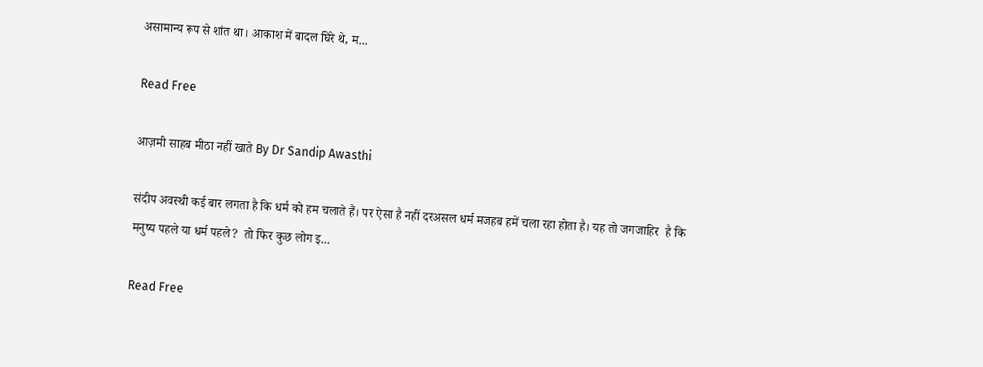असामान्य रूप से शांत था। आकाश में बादल घिरे थे, म...

Read Free

आज़मी साहब मीठा नहीं खाते By Dr Sandip Awasthi

संदीप अवस्थी कई बार लगता है कि धर्म को हम चलाते हैं। पर ऐसा है नहीं दरअसल धर्म मजहब हमें चला रहा होता है। यह तो जगजाहिर  है कि मनुष्य पहले या धर्म पहले?  तो फिर कुछ लोग इ...

Read Free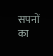सपनों का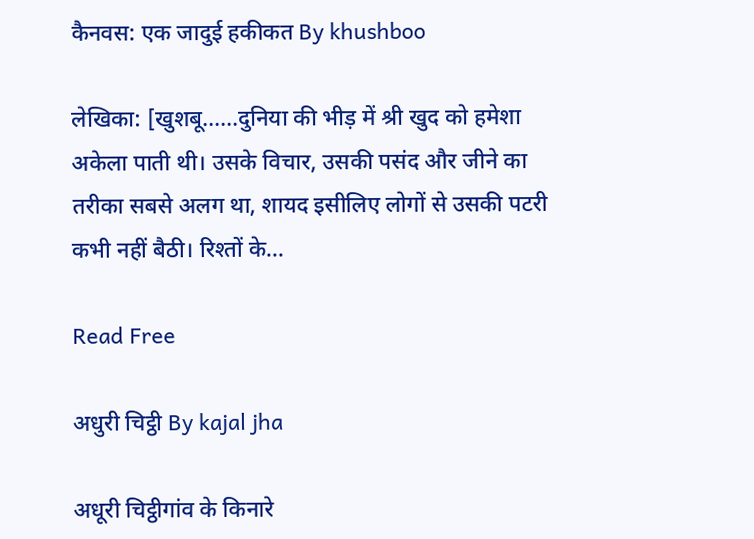कैनवस: एक जादुई हकीकत By khushboo

लेखिका: [खुशबू......दुनिया की भीड़ में श्री खुद को हमेशा अकेला पाती थी। उसके विचार, उसकी पसंद और जीने का तरीका सबसे अलग था, शायद इसीलिए लोगों से उसकी पटरी कभी नहीं बैठी। रिश्तों के...

Read Free

अधुरी चिट्ठी By kajal jha

अधूरी चिट्ठीगांव के किनारे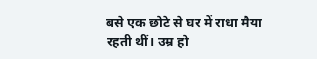बसे एक छोटे से घर में राधा मैया रहती थीं। उम्र हो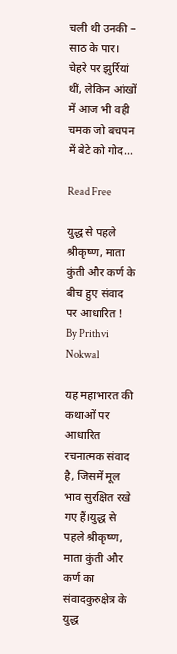चली थी उनकी – साठ के पार। चेहरे पर झुर्रियां थीं, लेकिन आंखों में आज भी वही चमक जो बचपन में बेटे को गोद...

Read Free

युद्ध से पहले श्रीकृष्ण, माता कुंती और कर्ण के बीच हुए संवाद पर आधारित ! By Prithvi Nokwal

यह महाभारत की कथाओं पर आधारित रचनात्मक संवाद है, जिसमें मूल भाव सुरक्षित रखे गए हैं।युद्ध से पहले श्रीकृष्ण, माता कुंती और कर्ण का संवादकुरुक्षेत्र के युद्ध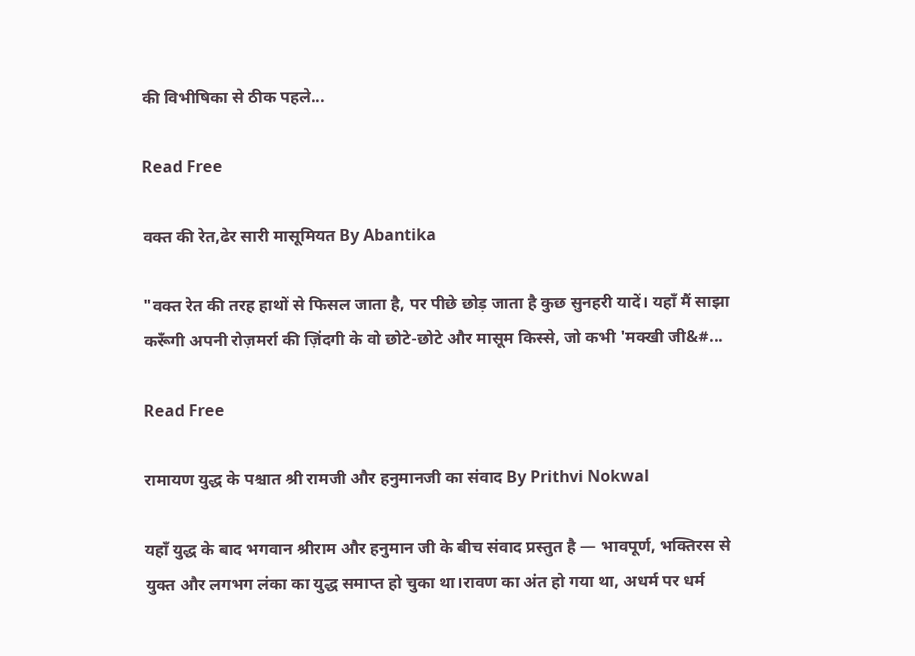की विभीषिका से ठीक पहले...

Read Free

वक्त की रेत,ढेर सारी मासूमियत By Abantika

"वक्त रेत की तरह हाथों से फिसल जाता है, पर पीछे छोड़ जाता है कुछ सुनहरी यादें। यहाँ मैं साझा करूँगी अपनी रोज़मर्रा की ज़िंदगी के वो छोटे-छोटे और मासूम किस्से, जो कभी 'मक्खी जी&#...

Read Free

रामायण युद्ध के पश्चात श्री रामजी और हनुमानजी का संवाद By Prithvi Nokwal

यहाँ युद्ध के बाद भगवान श्रीराम और हनुमान जी के बीच संवाद प्रस्तुत है — भावपूर्ण, भक्तिरस से युक्त और लगभग लंका का युद्ध समाप्त हो चुका था।रावण का अंत हो गया था, अधर्म पर धर्म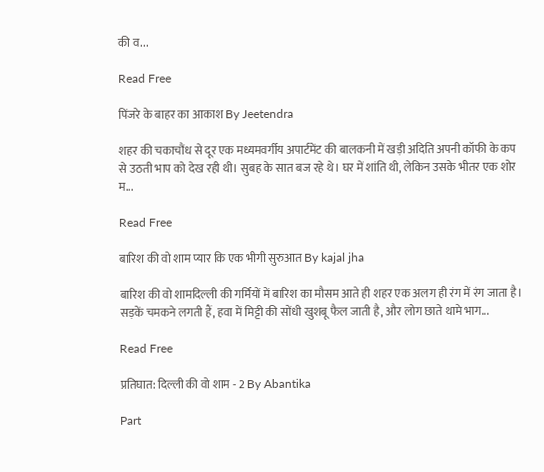की व...

Read Free

पिंजरे के बाहर का आकाश By Jeetendra

शहर की चकाचौंध से दूर एक मध्यमवर्गीय अपार्टमेंट की बालकनी में खड़ी अदिति अपनी कॉफी के कप से उठती भाप को देख रही थी। सुबह के सात बज रहे थे। घर में शांति थी, लेकिन उसके भीतर एक शोर म...

Read Free

बारिश की वो शाम प्यार कि एक भीगी सुरुआत By kajal jha

बारिश की वो शामदिल्ली की गर्मियों में बारिश का मौसम आते ही शहर एक अलग ही रंग में रंग जाता है। सड़कें चमकने लगती हैं, हवा में मिट्टी की सोंधी खुशबू फैल जाती है, और लोग छाते थामे भाग...

Read Free

प्रतिघात: दिल्ली की वो शाम - 2 By Abantika

Part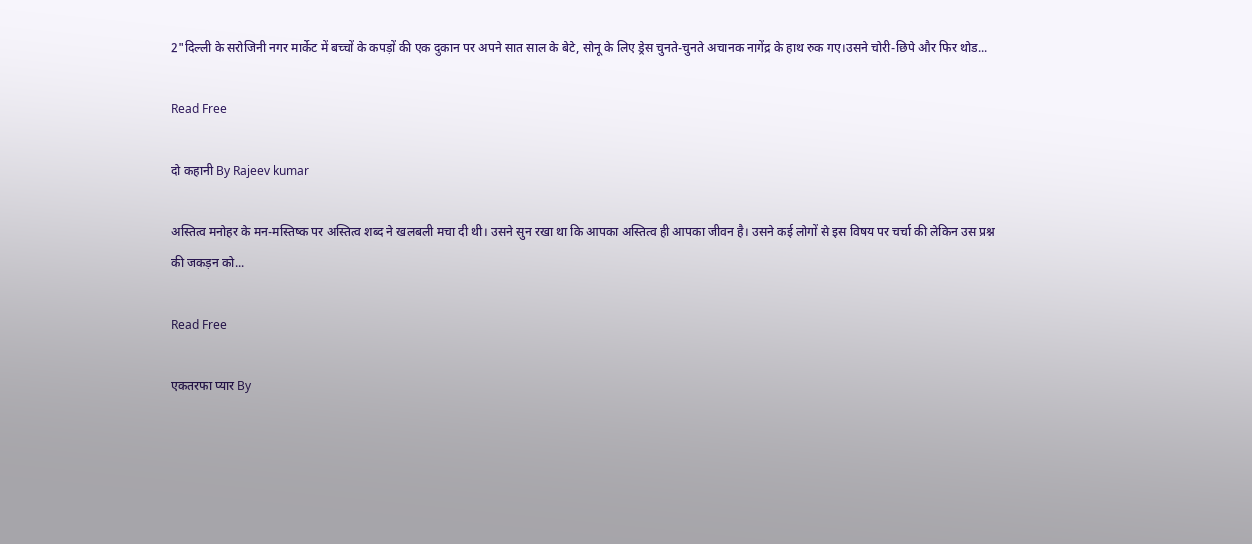2"दिल्ली के सरोजिनी नगर मार्केट में बच्चों के कपड़ों की एक दुकान पर अपने सात साल के बेटे, सोनू के लिए ड्रेस चुनते-चुनते अचानक नागेंद्र के हाथ रुक गए।उसने चोरी-छिपे और फिर थोड...

Read Free

दो कहानी By Rajeev kumar

अस्तित्व मनोहर के मन-मस्तिष्क पर अस्तित्व शब्द ने खलबली मचा दी थी। उसने सुन रखा था कि आपका अस्तित्व ही आपका जीवन है। उसने कई लोगों से इस विषय पर चर्चा की लेकिन उस प्रश्न की जकड़न को...

Read Free

एकतरफा प्यार By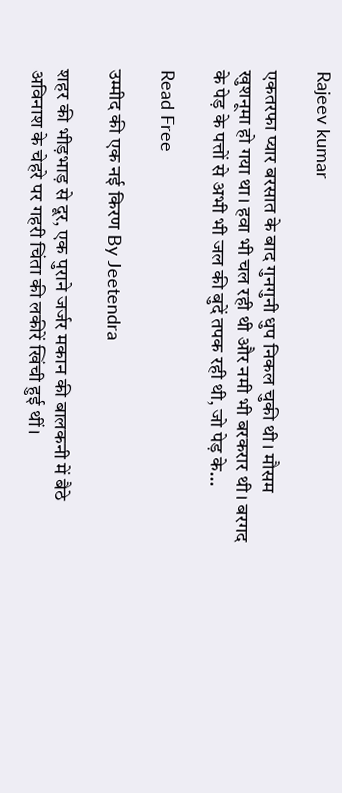Rajeev kumar

एकतरफा प्यार बरसात के बाद गुनगुनी धुप निकल चुकी थी। मौसम खुशनूमा हो गया था। हवा भी चल रही थी और नमी भी बरकरार थी। बरगद के पेड़ के पत्तों से अभी भी जल की बुदें तपक रही थी, जो पेड़ के...

Read Free

उम्मीद की एक नई किरण By Jeetendra

शहर की भीड़भाड़ से दूर, एक पुराने जर्जर मकान की बालकनी में बैठे अविनाश के चेहरे पर गहरी चिंता की लकीरें खिंची हुई थीं।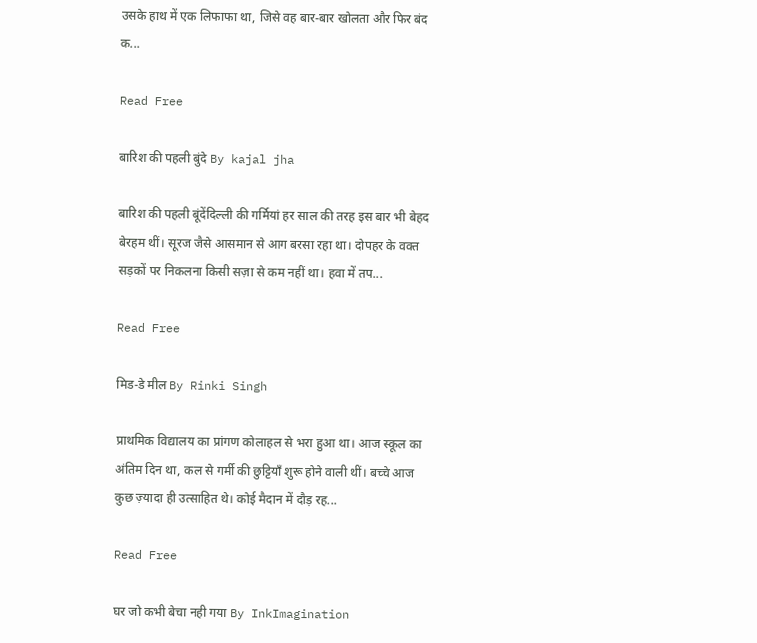उसके हाथ में एक लिफाफा था, जिसे वह बार-बार खोलता और फिर बंद क...

Read Free

बारिश की पहली बुंदे By kajal jha

बारिश की पहली बूंदेंदिल्ली की गर्मियां हर साल की तरह इस बार भी बेहद बेरहम थीं। सूरज जैसे आसमान से आग बरसा रहा था। दोपहर के वक्त सड़कों पर निकलना किसी सज़ा से कम नहीं था। हवा में तप...

Read Free

मिड-डे मील By Rinki Singh

प्राथमिक विद्यालय का प्रांगण कोलाहल से भरा हुआ था। आज स्कूल का अंतिम दिन था, कल से गर्मी की छुट्टियाँ शुरू होने वाली थीं। बच्चे आज कुछ ज़्यादा ही उत्साहित थे। कोई मैदान में दौड़ रह...

Read Free

घर जो कभी बेचा नही गया By InkImagination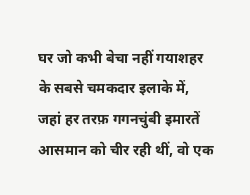घर जो कभी बेचा नहीं गयाशहर के सबसे चमकदार इलाके में, जहां हर तरफ़ गगनचुंबी इमारतें आसमान को चीर रही थीं, वो एक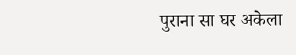पुराना सा घर अकेला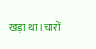खड़ा था।चारों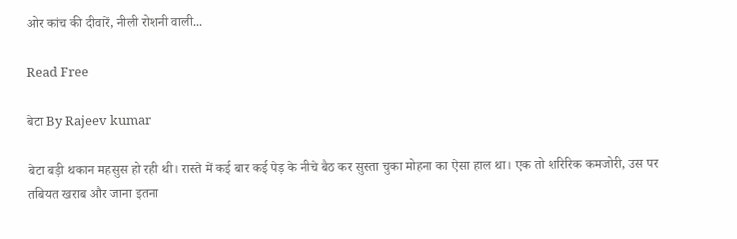ओर कांच की दीवारें, नीली रोशनी वाली...

Read Free

बेटा By Rajeev kumar

बेटा बड़ी थकान महसुस हो रही थी। रास्ते में कई बार कई पेड़ के नीचे बैठ कर सुस्ता चुका मोहना का ऐसा हाल था। एक तो शरिरिक कमजोरी, उस पर तबियत खराब और जाना इतना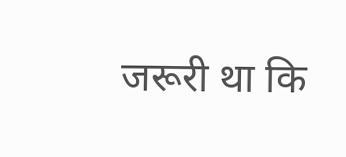जरूरी था कि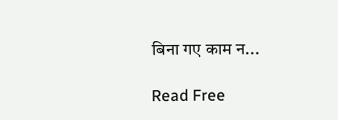बिना गए काम न...

Read Free